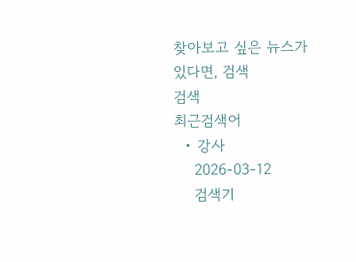찾아보고 싶은 뉴스가 있다면, 검색
검색
최근검색어
  • 강사
    2026-03-12
    검색기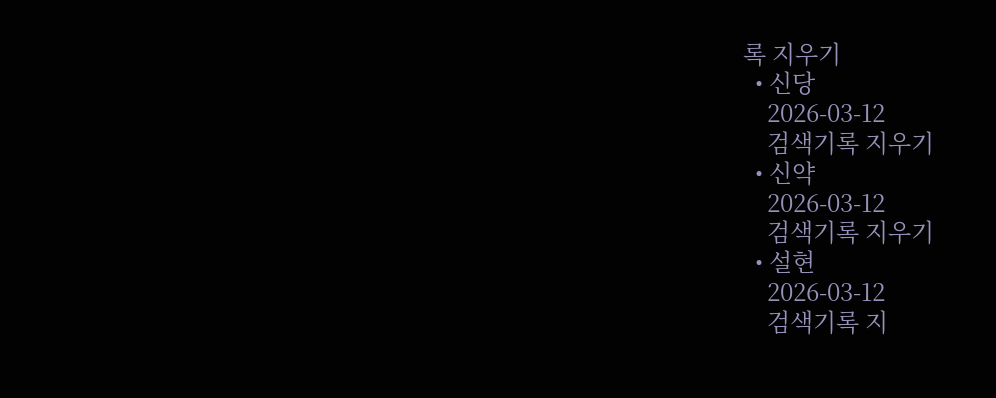록 지우기
  • 신당
    2026-03-12
    검색기록 지우기
  • 신약
    2026-03-12
    검색기록 지우기
  • 설현
    2026-03-12
    검색기록 지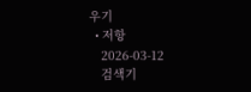우기
  • 저항
    2026-03-12
    검색기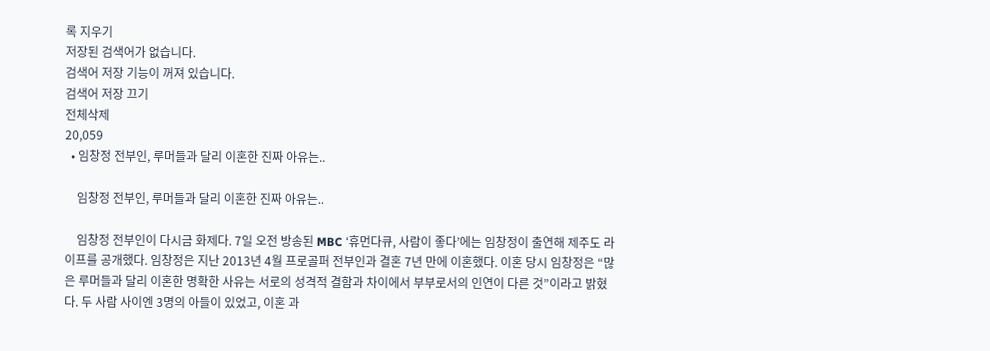록 지우기
저장된 검색어가 없습니다.
검색어 저장 기능이 꺼져 있습니다.
검색어 저장 끄기
전체삭제
20,059
  • 임창정 전부인, 루머들과 달리 이혼한 진짜 아유는..

    임창정 전부인, 루머들과 달리 이혼한 진짜 아유는..

    임창정 전부인이 다시금 화제다. 7일 오전 방송된 MBC ‘휴먼다큐, 사람이 좋다’에는 임창정이 출연해 제주도 라이프를 공개했다. 임창정은 지난 2013년 4월 프로골퍼 전부인과 결혼 7년 만에 이혼했다. 이혼 당시 임창정은 “많은 루머들과 달리 이혼한 명확한 사유는 서로의 성격적 결함과 차이에서 부부로서의 인연이 다른 것”이라고 밝혔다. 두 사람 사이엔 3명의 아들이 있었고, 이혼 과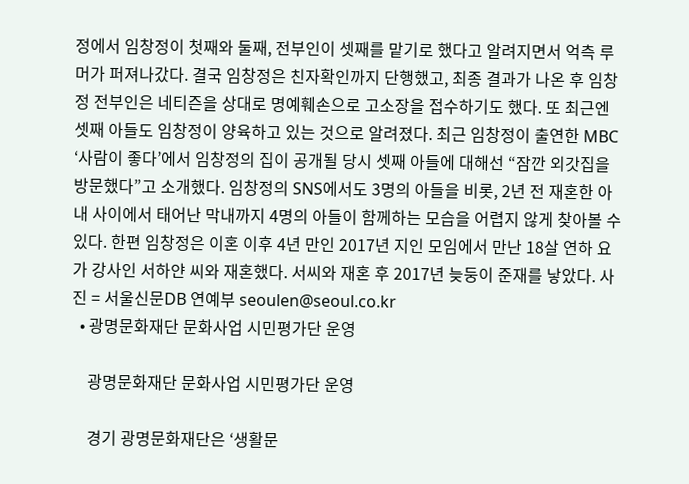정에서 임창정이 첫째와 둘째, 전부인이 셋째를 맡기로 했다고 알려지면서 억측 루머가 퍼져나갔다. 결국 임창정은 친자확인까지 단행했고, 최종 결과가 나온 후 임창정 전부인은 네티즌을 상대로 명예훼손으로 고소장을 접수하기도 했다. 또 최근엔 셋째 아들도 임창정이 양육하고 있는 것으로 알려졌다. 최근 임창정이 출연한 MBC ‘사람이 좋다’에서 임창정의 집이 공개될 당시 셋째 아들에 대해선 “잠깐 외갓집을 방문했다”고 소개했다. 임창정의 SNS에서도 3명의 아들을 비롯, 2년 전 재혼한 아내 사이에서 태어난 막내까지 4명의 아들이 함께하는 모습을 어렵지 않게 찾아볼 수 있다. 한편 임창정은 이혼 이후 4년 만인 2017년 지인 모임에서 만난 18살 연하 요가 강사인 서하얀 씨와 재혼했다. 서씨와 재혼 후 2017년 늦둥이 준재를 낳았다. 사진 = 서울신문DB 연예부 seoulen@seoul.co.kr
  • 광명문화재단 문화사업 시민평가단 운영

    광명문화재단 문화사업 시민평가단 운영

    경기 광명문화재단은 ‘생활문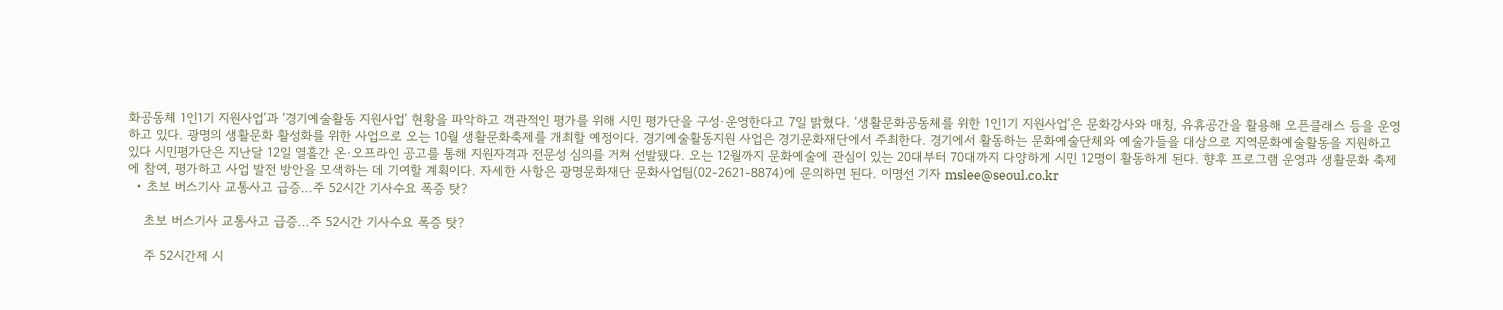화공동체 1인1기 지원사업’과 ‘경기예술활동 지원사업’ 현황을 파악하고 객관적인 평가를 위해 시민 평가단을 구성·운영한다고 7일 밝혔다. ‘생활문화공동체를 위한 1인1기 지원사업’은 문화강사와 매칭, 유휴공간을 활용해 오픈클래스 등을 운영하고 있다. 광명의 생활문화 활성화를 위한 사업으로 오는 10월 생활문화축제를 개최할 예정이다. 경기예술활동지원 사업은 경기문화재단에서 주최한다. 경기에서 활동하는 문화예술단체와 예술가들을 대상으로 지역문화예술활동을 지원하고 있다 시민평가단은 지난달 12일 열흘간 온·오프라인 공고를 통해 지원자격과 전문성 심의를 거쳐 선발됐다. 오는 12월까지 문화예술에 관심이 있는 20대부터 70대까지 다양하게 시민 12명이 활동하게 된다. 향후 프로그램 운영과 생활문화 축제에 참여, 평가하고 사업 발전 방안을 모색하는 데 기여할 계획이다. 자세한 사항은 광명문화재단 문화사업팀(02-2621-8874)에 문의하면 된다. 이명선 기자 mslee@seoul.co.kr
  • 초보 버스기사 교통사고 급증...주 52시간 기사수요 폭증 탓?

    초보 버스기사 교통사고 급증...주 52시간 기사수요 폭증 탓?

    주 52시간제 시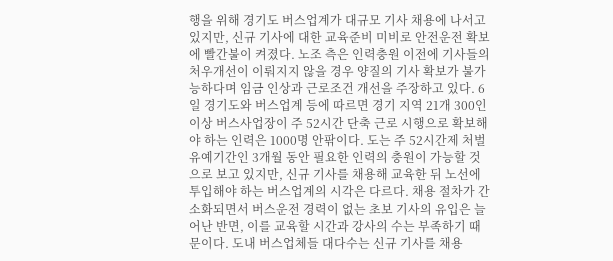행을 위해 경기도 버스업계가 대규모 기사 채용에 나서고 있지만, 신규 기사에 대한 교육준비 미비로 안전운전 확보에 빨간불이 켜졌다. 노조 측은 인력충원 이전에 기사들의 처우개선이 이뤄지지 않을 경우 양질의 기사 확보가 불가능하다며 임금 인상과 근로조건 개선을 주장하고 있다. 6일 경기도와 버스업계 등에 따르면 경기 지역 21개 300인 이상 버스사업장이 주 52시간 단축 근로 시행으로 확보해야 하는 인력은 1000명 안팎이다. 도는 주 52시간제 처벌 유예기간인 3개월 동안 필요한 인력의 충원이 가능할 것으로 보고 있지만, 신규 기사를 채용해 교육한 뒤 노선에 투입해야 하는 버스업계의 시각은 다르다. 채용 절차가 간소화되면서 버스운전 경력이 없는 초보 기사의 유입은 늘어난 반면, 이를 교육할 시간과 강사의 수는 부족하기 때문이다. 도내 버스업체들 대다수는 신규 기사를 채용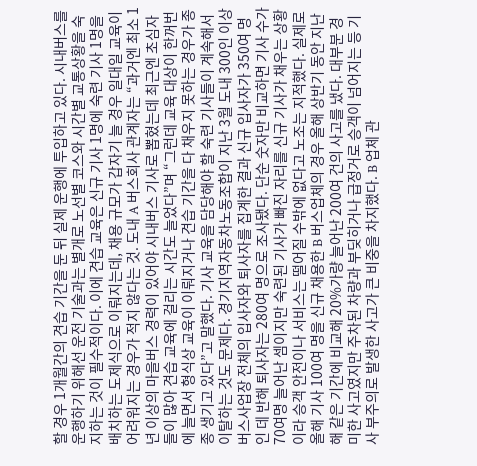할 경우 1개월간의 견습 기간을 둔 뒤 실제 운행에 투입하고 있다. 시내버스를 운행하기 위해선 운전 기술과는 별개로 노선별 코스와 시간별 교통상황을 숙지하는 것이 필수적이다. 이에 견습 교육은 신규 기사 1명에 숙련 기사 1명을 배치하는 도제식으로 이뤄지는데, 채용 규모가 갑자기 늘 경우 일대일 교육이 어려워지는 경우가 적지 않다는 것. 도내 A 버스회사 관계자는 “과거엔 최소 1년 이상의 마을버스 경력이 있어야 시내버스 기사로 뽑혔는데 최근엔 초심자들이 많아 견습 교육에 걸리는 시간도 늘었다”며 “그런데 교육 대상이 한꺼번에 늘면서 형식상 교육이 이뤄지거나 견습 기간을 다 채우지 못하는 경우가 종종 생기고 있다”고 말했다. 기사 교육을 담당해야 할 숙련 기사들이 계속해서 이탈하는 것도 문제다. 경기지역자동차노동조합이 지난 3월 도내 300인 이상 버스사업장 전체의 입사자와 퇴사자를 집계한 결과 신규 입사자가 350여 명인 데 반해 퇴사자는 280여 명으로 조사됐다. 단순 숫자만 비교하면 기사 수가 70여명 늘어난 셈이지만 숙련된 기사가 빠진 자리를 신규 기사가 채우는 상황이라 승객 안전이나 서비스는 떨어질 수밖에 없다고 노조는 지적했다. 실제로 올해 기사 100여 명을 신규 채용한 B 버스업체의 경우 올해 상반기 동안 지난해 같은 기간에 비교해 20%가량 늘어난 200여 건의 사고를 냈다. 대부분 경미한 사고였지만 주차된 차량과 부딪히거나 급정거로 승객이 넘어지는 등 기사 부주의로 발생한 사고가 큰 비중을 차지했다. B 업체 관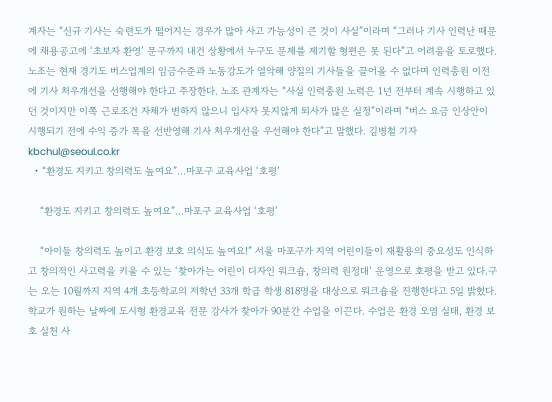계자는 “신규 기사는 숙련도가 떨어지는 경우가 많아 사고 가능성이 큰 것이 사실”이라며 “그러나 기사 인력난 때문에 채용공고에 ‘초보자 환영’ 문구까지 내건 상황에서 누구도 문제를 제기할 형편은 못 된다”고 어려움을 토로했다. 노조는 현재 경기도 버스업계의 임금수준과 노동강도가 열악해 양질의 기사들을 끌어올 수 없다며 인력충원 이전에 기사 처우개선을 선행해야 한다고 주장한다. 노조 관계자는 “사실 인력충원 노력은 1년 전부터 계속 시행하고 있던 것이지만 이쪽 근로조건 자체가 변하지 않으니 입사자 못지않게 퇴사가 많은 실정”이라며 “버스 요금 인상안이 시행되기 전에 수익 증가 폭을 선반영해 기사 처우개선을 우선해야 한다”고 말했다. 김병철 기자 kbchul@seoul.co.kr
  • “환경도 지키고 창의력도 높여요”...마포구 교육사업 ‘호평’

    “환경도 지키고 창의력도 높여요”...마포구 교육사업 ‘호평’

    “아이들 창의력도 높이고 환경 보호 의식도 높여요!” 서울 마포구가 지역 어린이들이 재활용의 중요성도 인식하고 창의적인 사고력을 키울 수 있는 ‘찾아가는 어린이 디자인 워크숍, 창의력 원정대’ 운영으로 호평을 받고 있다.구는 오는 10월까지 지역 4개 초등학교의 저학년 33개 학급 학생 818명을 대상으로 워크숍을 진행한다고 5일 밝혔다. 학교가 원하는 날짜에 도시형 환경교육 전문 강사가 찾아가 90분간 수업을 이끈다. 수업은 환경 오염 실태, 환경 보호 실천 사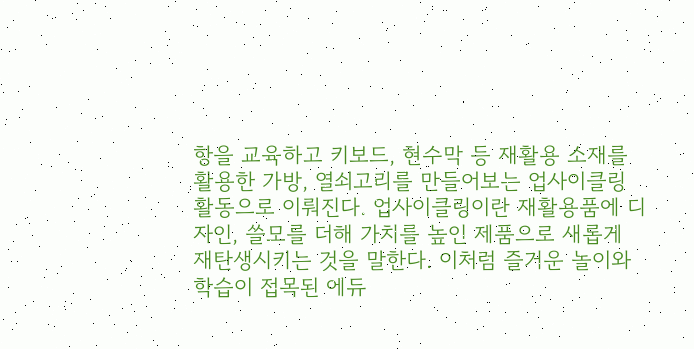항을 교육하고 키보드, 현수막 등 재활용 소재를 활용한 가방, 열쇠고리를 만들어보는 업사이클링 활동으로 이뤄진다. 업사이클링이란 재활용품에 디자인, 쓸모를 더해 가치를 높인 제품으로 새롭게 재탄생시키는 것을 말한다. 이처럼 즐거운 놀이와 학습이 접목된 에듀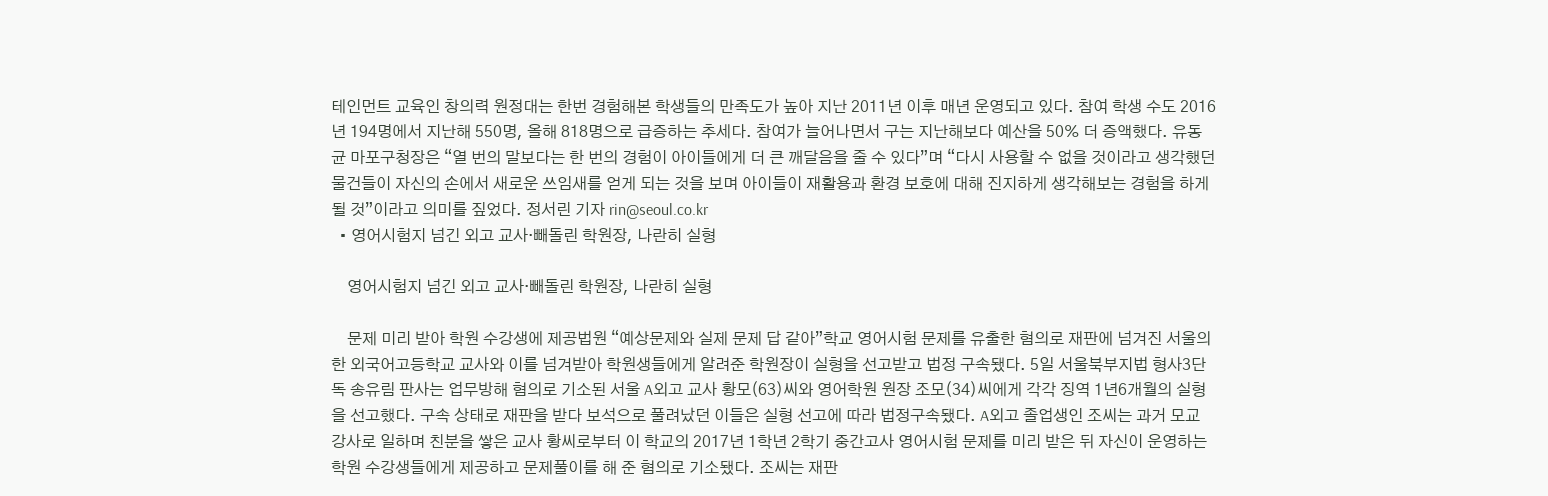테인먼트 교육인 창의력 원정대는 한번 경험해본 학생들의 만족도가 높아 지난 2011년 이후 매년 운영되고 있다. 참여 학생 수도 2016년 194명에서 지난해 550명, 올해 818명으로 급증하는 추세다. 참여가 늘어나면서 구는 지난해보다 예산을 50% 더 증액했다. 유동균 마포구청장은 “열 번의 말보다는 한 번의 경험이 아이들에게 더 큰 깨달음을 줄 수 있다”며 “다시 사용할 수 없을 것이라고 생각했던 물건들이 자신의 손에서 새로운 쓰임새를 얻게 되는 것을 보며 아이들이 재활용과 환경 보호에 대해 진지하게 생각해보는 경험을 하게 될 것”이라고 의미를 짚었다. 정서린 기자 rin@seoul.co.kr
  • 영어시험지 넘긴 외고 교사·빼돌린 학원장, 나란히 실형

    영어시험지 넘긴 외고 교사·빼돌린 학원장, 나란히 실형

    문제 미리 받아 학원 수강생에 제공법원 “예상문제와 실제 문제 답 같아”학교 영어시험 문제를 유출한 혐의로 재판에 넘겨진 서울의 한 외국어고등학교 교사와 이를 넘겨받아 학원생들에게 알려준 학원장이 실형을 선고받고 법정 구속됐다. 5일 서울북부지법 형사3단독 송유림 판사는 업무방해 혐의로 기소된 서울 A외고 교사 황모(63)씨와 영어학원 원장 조모(34)씨에게 각각 징역 1년6개월의 실형을 선고했다. 구속 상태로 재판을 받다 보석으로 풀려났던 이들은 실형 선고에 따라 법정구속됐다. A외고 졸업생인 조씨는 과거 모교 강사로 일하며 친분을 쌓은 교사 황씨로부터 이 학교의 2017년 1학년 2학기 중간고사 영어시험 문제를 미리 받은 뒤 자신이 운영하는 학원 수강생들에게 제공하고 문제풀이를 해 준 혐의로 기소됐다. 조씨는 재판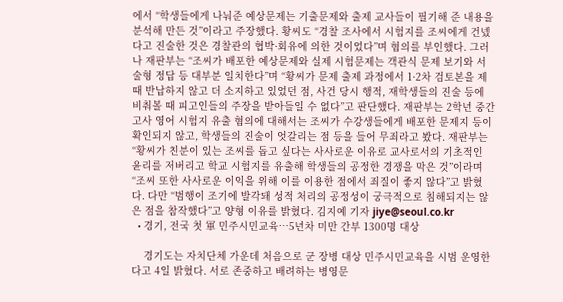에서 “학생들에게 나눠준 예상문제는 기출문제와 출제 교사들이 필기해 준 내용을 분석해 만든 것”이라고 주장했다. 황씨도 “경찰 조사에서 시험지를 조씨에게 건넸다고 진술한 것은 경찰관의 협박·회유에 의한 것이었다”며 혐의를 부인했다. 그러나 재판부는 “조씨가 배포한 예상문제와 실제 시험문제는 객관식 문제 보기와 서술형 정답 등 대부분 일치한다”며 “황씨가 문제 출제 과정에서 1·2차 검토본을 제때 반납하지 않고 더 소지하고 있었던 점, 사건 당시 행적, 재학생들의 진술 등에 비춰볼 때 피고인들의 주장을 받아들일 수 없다”고 판단했다. 재판부는 2학년 중간고사 영어 시험지 유출 혐의에 대해서는 조씨가 수강생들에게 배포한 문제지 등이 확인되지 않고, 학생들의 진술이 엇갈리는 점 등을 들어 무죄라고 봤다. 재판부는 “황씨가 친분이 있는 조씨를 돕고 싶다는 사사로운 이유로 교사로서의 기초적인 윤리를 저버리고 학교 시험지를 유출해 학생들의 공정한 경쟁을 막은 것”이라며 “조씨 또한 사사로운 이익을 위해 이를 이용한 점에서 죄질이 좋지 않다”고 밝혔다. 다만 “범행이 조기에 발각돼 성적 처리의 공정성이 궁극적으로 침해되지는 않은 점을 참작했다”고 양형 이유를 밝혔다. 김지예 기자 jiye@seoul.co.kr
  • 경기, 전국 첫 軍 민주시민교육…5년차 미만 간부 1300명 대상

    경기도는 자치단체 가운데 처음으로 군 장병 대상 민주시민교육을 시범 운영한다고 4일 밝혔다. 서로 존중하고 배려하는 병영문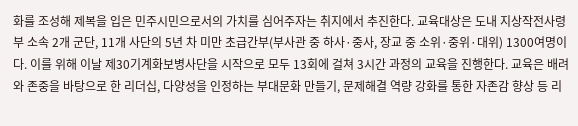화를 조성해 제복을 입은 민주시민으로서의 가치를 심어주자는 취지에서 추진한다. 교육대상은 도내 지상작전사령부 소속 2개 군단, 11개 사단의 5년 차 미만 초급간부(부사관 중 하사·중사, 장교 중 소위·중위·대위) 1300여명이다. 이를 위해 이날 제30기계화보병사단을 시작으로 모두 13회에 걸쳐 3시간 과정의 교육을 진행한다. 교육은 배려와 존중을 바탕으로 한 리더십, 다양성을 인정하는 부대문화 만들기, 문제해결 역량 강화를 통한 자존감 향상 등 리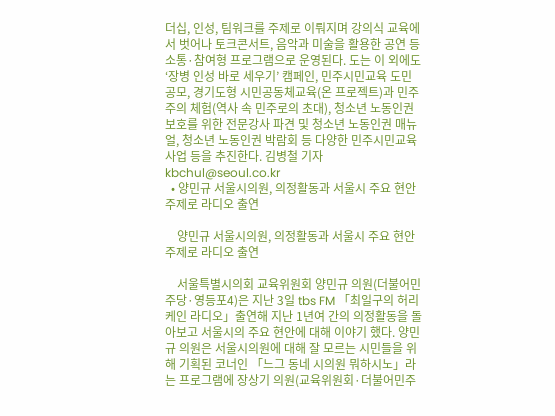더십, 인성, 팀워크를 주제로 이뤄지며 강의식 교육에서 벗어나 토크콘서트, 음악과 미술을 활용한 공연 등 소통·참여형 프로그램으로 운영된다. 도는 이 외에도 ‘장병 인성 바로 세우기’ 캠페인, 민주시민교육 도민 공모, 경기도형 시민공동체교육(온 프로젝트)과 민주주의 체험(역사 속 민주로의 초대), 청소년 노동인권 보호를 위한 전문강사 파견 및 청소년 노동인권 매뉴얼, 청소년 노동인권 박람회 등 다양한 민주시민교육 사업 등을 추진한다. 김병철 기자 kbchul@seoul.co.kr
  • 양민규 서울시의원, 의정활동과 서울시 주요 현안 주제로 라디오 출연

    양민규 서울시의원, 의정활동과 서울시 주요 현안 주제로 라디오 출연

    서울특별시의회 교육위원회 양민규 의원(더불어민주당·영등포4)은 지난 3일 tbs FM 「최일구의 허리케인 라디오」출연해 지난 1년여 간의 의정활동을 돌아보고 서울시의 주요 현안에 대해 이야기 했다. 양민규 의원은 서울시의원에 대해 잘 모르는 시민들을 위해 기획된 코너인 「느그 동네 시의원 뭐하시노」라는 프로그램에 장상기 의원(교육위원회·더불어민주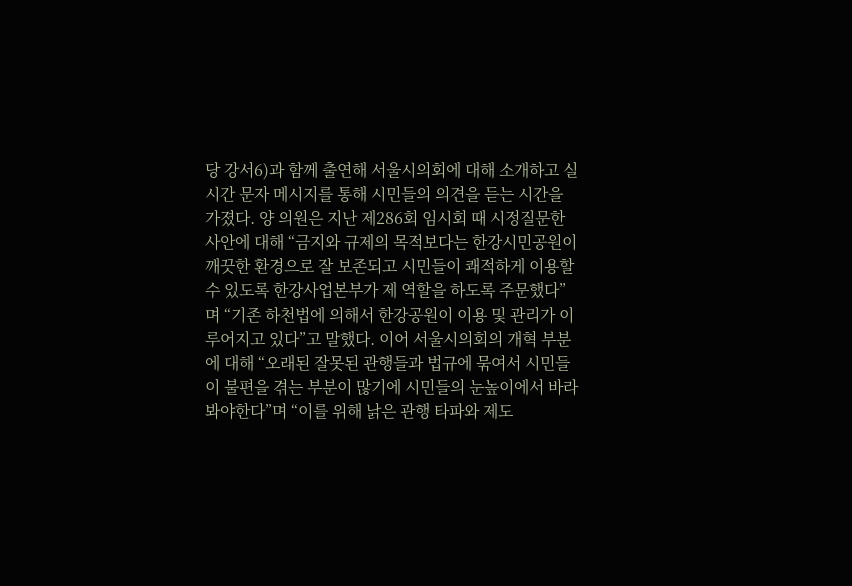당 강서6)과 함께 출연해 서울시의회에 대해 소개하고 실시간 문자 메시지를 통해 시민들의 의견을 듣는 시간을 가졌다. 양 의원은 지난 제286회 임시회 때 시정질문한 사안에 대해 “금지와 규제의 목적보다는 한강시민공원이 깨끗한 환경으로 잘 보존되고 시민들이 쾌적하게 이용할 수 있도록 한강사업본부가 제 역할을 하도록 주문했다”며 “기존 하천법에 의해서 한강공원이 이용 및 관리가 이루어지고 있다”고 말했다. 이어 서울시의회의 개혁 부분에 대해 “오래된 잘못된 관행들과 법규에 묶여서 시민들이 불편을 겪는 부분이 많기에 시민들의 눈높이에서 바라봐야한다”며 “이를 위해 낡은 관행 타파와 제도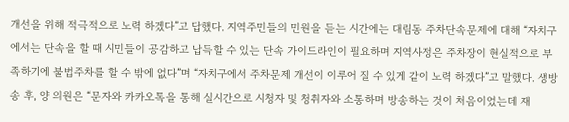개선을 위해 적극적으로 노력 하겠다”고 답했다. 지역주민들의 민원을 듣는 시간에는 대림동 주차단속문제에 대해 “자치구에서는 단속을 할 때 시민들이 공감하고 납득할 수 있는 단속 가이드라인이 필요하며 지역사정은 주차장이 현실적으로 부족하기에 불법주차를 할 수 밖에 없다”며 “자치구에서 주차문제 개선이 이루어 질 수 있게 같이 노력 하겠다”고 말했다. 생방송 후, 양 의원은 “문자와 카카오톡을 통해 실시간으로 시청자 및 청취자와 소통하며 방송하는 것이 처음이었는데 재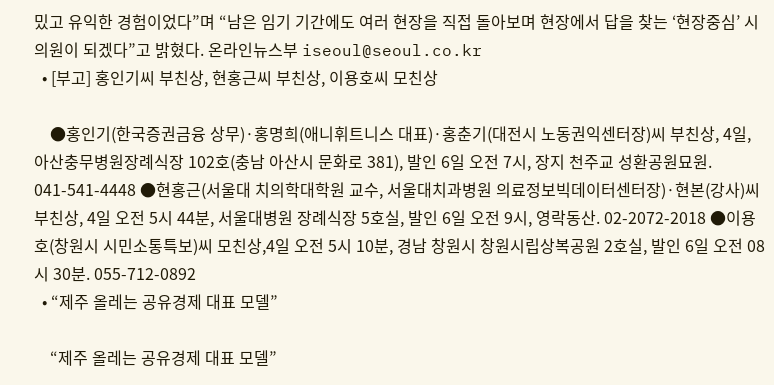밌고 유익한 경험이었다”며 “남은 임기 기간에도 여러 현장을 직접 돌아보며 현장에서 답을 찾는 ‘현장중심’ 시의원이 되겠다”고 밝혔다. 온라인뉴스부 iseoul@seoul.co.kr
  • [부고] 홍인기씨 부친상, 현홍근씨 부친상, 이용호씨 모친상

    ●홍인기(한국증권금융 상무)·홍명희(애니휘트니스 대표)·홍춘기(대전시 노동권익센터장)씨 부친상, 4일, 아산충무병원장례식장 102호(충남 아산시 문화로 381), 발인 6일 오전 7시, 장지 천주교 성환공원묘원. 041-541-4448 ●현홍근(서울대 치의학대학원 교수, 서울대치과병원 의료정보빅데이터센터장)·현본(강사)씨 부친상, 4일 오전 5시 44분, 서울대병원 장례식장 5호실, 발인 6일 오전 9시, 영락동산. 02-2072-2018 ●이용호(창원시 시민소통특보)씨 모친상,4일 오전 5시 10분, 경남 창원시 창원시립상복공원 2호실, 발인 6일 오전 08시 30분. 055-712-0892
  • “제주 올레는 공유경제 대표 모델”

    “제주 올레는 공유경제 대표 모델”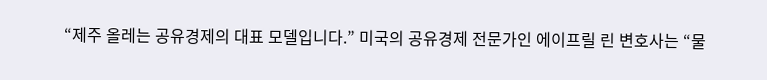“제주 올레는 공유경제의 대표 모델입니다.” 미국의 공유경제 전문가인 에이프릴 린 변호사는 “물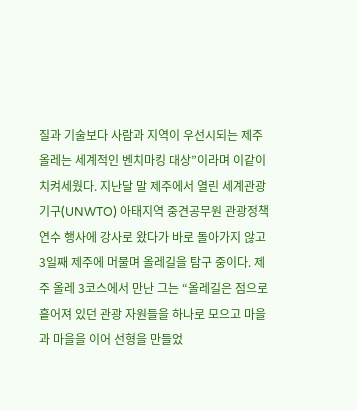질과 기술보다 사람과 지역이 우선시되는 제주 올레는 세계적인 벤치마킹 대상”이라며 이같이 치켜세웠다. 지난달 말 제주에서 열린 세계관광기구(UNWTO) 아태지역 중견공무원 관광정책연수 행사에 강사로 왔다가 바로 돌아가지 않고 3일째 제주에 머물며 올레길을 탐구 중이다. 제주 올레 3코스에서 만난 그는 “올레길은 점으로 흩어져 있던 관광 자원들을 하나로 모으고 마을과 마을을 이어 선형을 만들었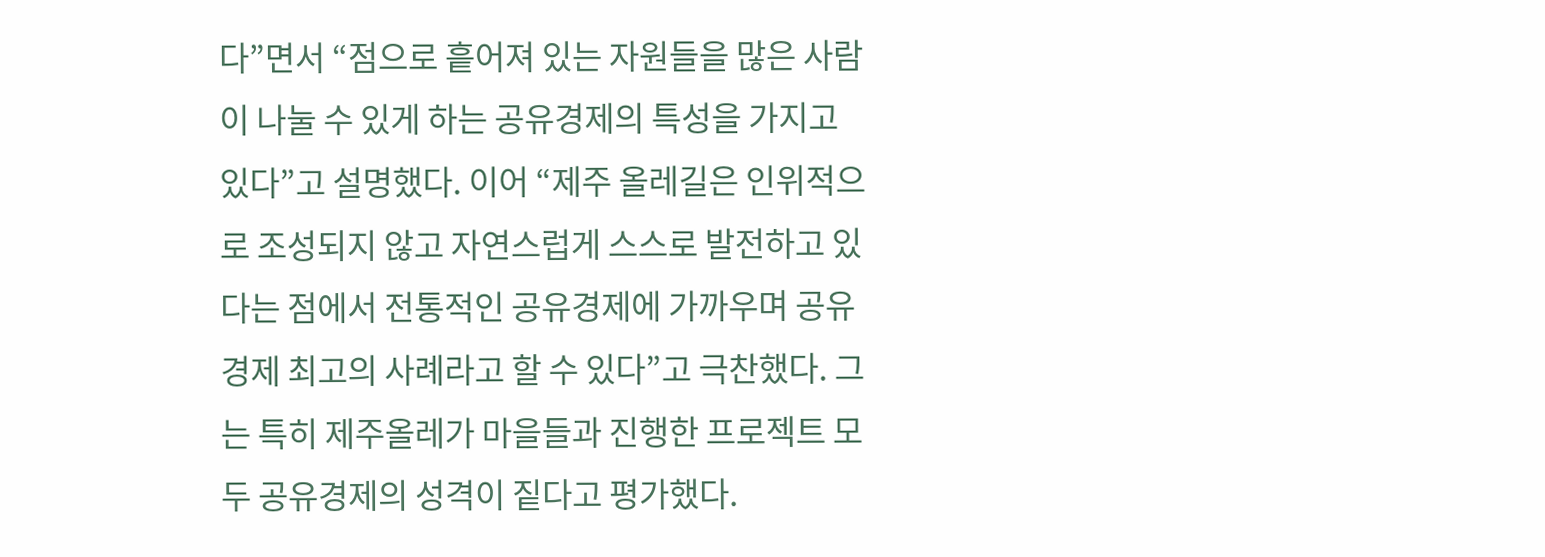다”면서 “점으로 흩어져 있는 자원들을 많은 사람이 나눌 수 있게 하는 공유경제의 특성을 가지고 있다”고 설명했다. 이어 “제주 올레길은 인위적으로 조성되지 않고 자연스럽게 스스로 발전하고 있다는 점에서 전통적인 공유경제에 가까우며 공유경제 최고의 사례라고 할 수 있다”고 극찬했다. 그는 특히 제주올레가 마을들과 진행한 프로젝트 모두 공유경제의 성격이 짙다고 평가했다.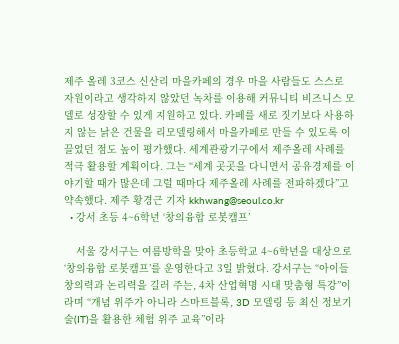제주 올레 3코스 신산리 마을카페의 경우 마을 사람들도 스스로 자원이라고 생각하지 않았던 녹차를 이용해 커뮤니티 비즈니스 모델로 성장할 수 있게 지원하고 있다. 카페를 새로 짓기보다 사용하지 않는 낡은 건물을 리모델링해서 마을카페로 만들 수 있도록 이끌었던 점도 높이 평가했다. 세계관광기구에서 제주올레 사례를 적극 활용할 계획이다. 그는 “세계 곳곳을 다니면서 공유경제를 이야기할 때가 많은데 그럴 때마다 제주올레 사례를 전파하겠다”고 약속했다. 제주 황경근 기자 kkhwang@seoul.co.kr
  • 강서 초등 4~6학년 ‘창의융합 로봇캠프’

    서울 강서구는 여름방학을 맞아 초등학교 4~6학년을 대상으로 ‘창의융합 로봇캠프’를 운영한다고 3일 밝혔다. 강서구는 “아이들 창의력과 논리력을 길러 주는, 4차 산업혁명 시대 맞춤형 특강”이라며 “개념 위주가 아니라 스마트블록, 3D 모델링 등 최신 정보기술(IT)을 활용한 체험 위주 교육”이라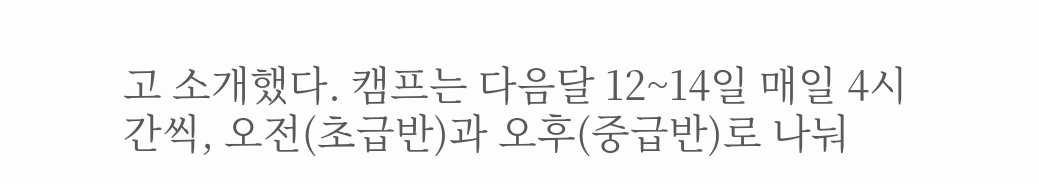고 소개했다. 캠프는 다음달 12~14일 매일 4시간씩, 오전(초급반)과 오후(중급반)로 나눠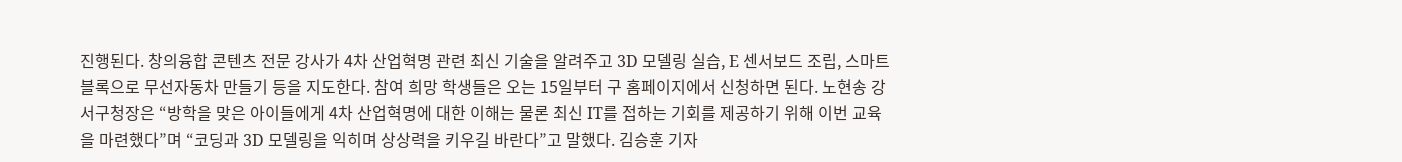진행된다. 창의융합 콘텐츠 전문 강사가 4차 산업혁명 관련 최신 기술을 알려주고 3D 모델링 실습, E 센서보드 조립, 스마트 블록으로 무선자동차 만들기 등을 지도한다. 참여 희망 학생들은 오는 15일부터 구 홈페이지에서 신청하면 된다. 노현송 강서구청장은 “방학을 맞은 아이들에게 4차 산업혁명에 대한 이해는 물론 최신 IT를 접하는 기회를 제공하기 위해 이번 교육을 마련했다”며 “코딩과 3D 모델링을 익히며 상상력을 키우길 바란다”고 말했다. 김승훈 기자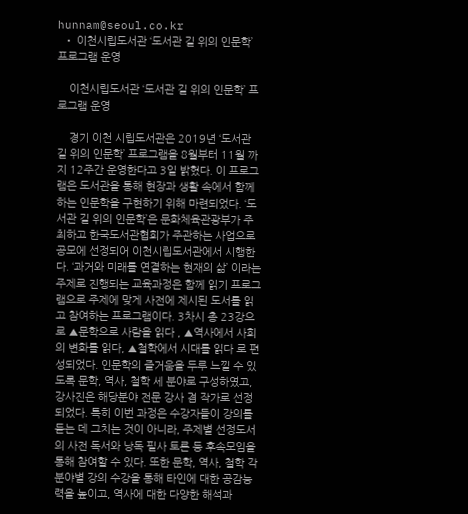hunnam@seoul.co.kr
  • 이천시립도서관 ‘도서관 길 위의 인문학’ 프로그램 운영

    이천시립도서관 ‘도서관 길 위의 인문학’ 프로그램 운영

    경기 이천 시립도서관은 2019년 ‘도서관 길 위의 인문학’ 프로그램을 8월부터 11월 까지 12주간 운영한다고 3일 밝혔다. 이 프로그램은 도서관을 통해 현장과 생활 속에서 함께하는 인문학을 구현하기 위해 마련되었다. ‘도서관 길 위의 인문학’은 문화체육관광부가 주최하고 한국도서관협회가 주관하는 사업으로 공모에 선정되어 이천시립도서관에서 시행한다. ‘과거와 미래를 연결하는 현재의 삶’ 이라는 주제로 진행되는 교육과정은 함께 읽기 프로그램으로 주제에 맞게 사전에 제시된 도서를 읽고 참여하는 프로그램이다. 3차시 총 23강으로 ▲문학으로 사람을 읽다 , ▲역사에서 사회의 변화를 읽다, ▲철학에서 시대를 읽다 로 편성되었다. 인문학의 즐거움을 두루 느낄 수 있도록 문학, 역사, 철학 세 분야로 구성하였고, 강사진은 해당분야 전문 강사 겸 작가로 선정되었다. 특히 이번 과정은 수강자들이 강의를 듣는 데 그치는 것이 아니라, 주제별 선정도서의 사전 독서와 낭독 필사 토론 등 후속모임을 통해 참여할 수 있다. 또한 문학, 역사, 철학 각 분야별 강의 수강을 통해 타인에 대한 공감능력을 높이고, 역사에 대한 다양한 해석과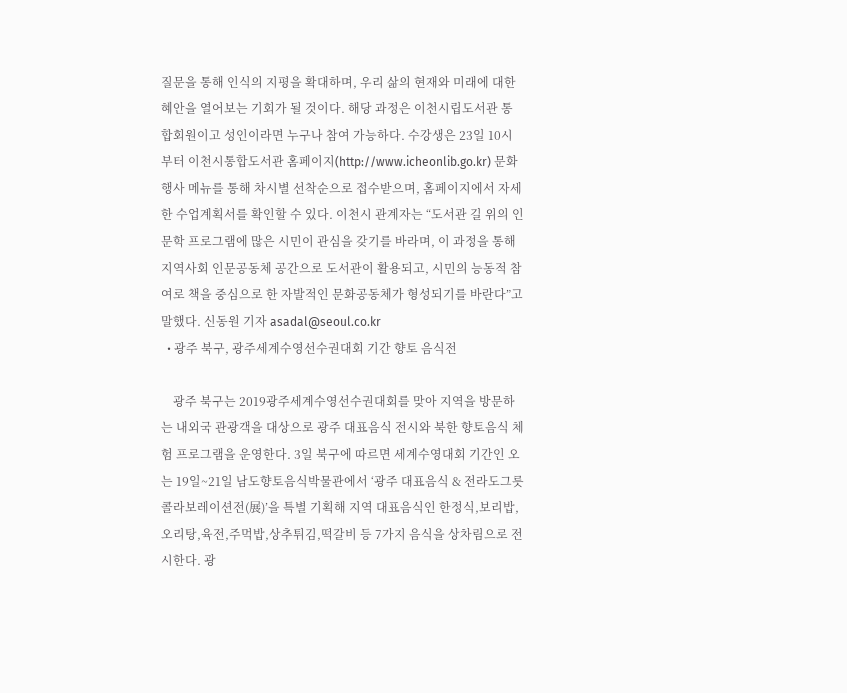질문을 통해 인식의 지평을 확대하며, 우리 삶의 현재와 미래에 대한 혜안을 열어보는 기회가 될 것이다. 해당 과정은 이천시립도서관 통합회원이고 성인이라면 누구나 참여 가능하다. 수강생은 23일 10시부터 이천시통합도서관 홈페이지(http://www.icheonlib.go.kr) 문화행사 메뉴를 통해 차시별 선착순으로 접수받으며, 홈페이지에서 자세한 수업계획서를 확인할 수 있다. 이천시 관계자는 “도서관 길 위의 인문학 프로그램에 많은 시민이 관심을 갖기를 바라며, 이 과정을 통해 지역사회 인문공동체 공간으로 도서관이 활용되고, 시민의 능동적 참여로 책을 중심으로 한 자발적인 문화공동체가 형성되기를 바란다”고 말했다. 신동원 기자 asadal@seoul.co.kr
  • 광주 북구, 광주세계수영선수권대회 기간 향토 음식전

    광주 북구는 2019광주세계수영선수권대회를 맞아 지역을 방문하는 내외국 관광객을 대상으로 광주 대표음식 전시와 북한 향토음식 체험 프로그램을 운영한다. 3일 북구에 따르면 세계수영대회 기간인 오는 19일~21일 남도향토음식박물관에서 ‘광주 대표음식 & 전라도그릇 콜라보레이션전(展)’을 특별 기획해 지역 대표음식인 한정식,보리밥,오리탕,육전,주먹밥,상추튀김,떡갈비 등 7가지 음식을 상차림으로 전시한다. 광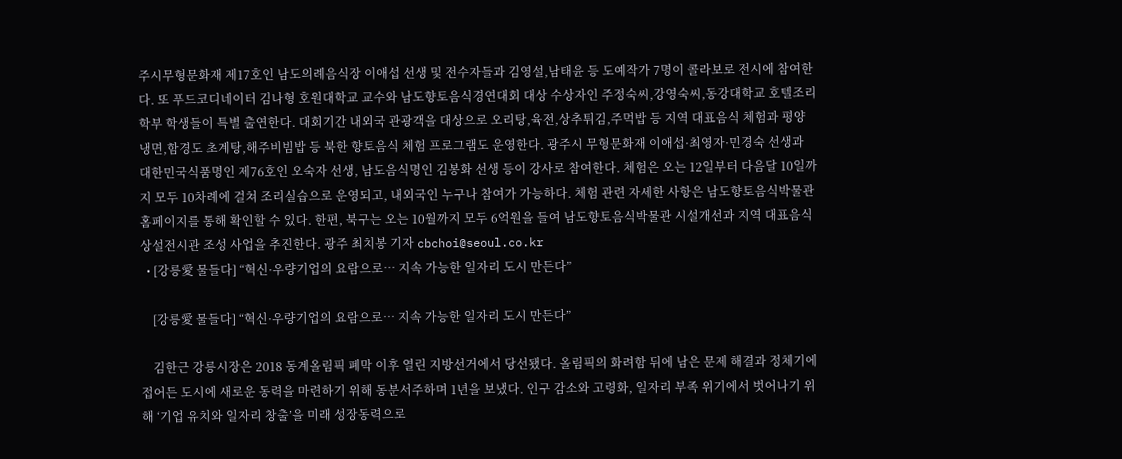주시무형문화재 제17호인 남도의례음식장 이애섭 선생 및 전수자들과 김영설,남태윤 등 도예작가 7명이 콜라보로 전시에 참여한다. 또 푸드코디네이터 김나형 호원대학교 교수와 남도향토음식경연대회 대상 수상자인 주정숙씨,강영숙씨,동강대학교 호텔조리학부 학생들이 특별 출연한다. 대회기간 내외국 관광객을 대상으로 오리탕,육전,상추튀김,주먹밥 등 지역 대표음식 체험과 평양냉면,함경도 초계탕,해주비빔밥 등 북한 향토음식 체험 프로그램도 운영한다. 광주시 무형문화재 이애섭·최영자·민경숙 선생과 대한민국식품명인 제76호인 오숙자 선생, 남도음식명인 김봉화 선생 등이 강사로 참여한다. 체험은 오는 12일부터 다음달 10일까지 모두 10차례에 걸쳐 조리실습으로 운영되고, 내외국인 누구나 참여가 가능하다. 체험 관련 자세한 사항은 남도향토음식박물관 홈페이지를 통해 확인할 수 있다. 한편, 북구는 오는 10월까지 모두 6억원을 들여 남도향토음식박물관 시설개선과 지역 대표음식 상설전시관 조성 사업을 추진한다. 광주 최치봉 기자 cbchoi@seoul.co.kr
  • [강릉愛 물들다] “혁신·우량기업의 요람으로… 지속 가능한 일자리 도시 만든다”

    [강릉愛 물들다] “혁신·우량기업의 요람으로… 지속 가능한 일자리 도시 만든다”

    김한근 강릉시장은 2018 동계올림픽 폐막 이후 열린 지방선거에서 당선됐다. 올림픽의 화려함 뒤에 남은 문제 해결과 정체기에 접어든 도시에 새로운 동력을 마련하기 위해 동분서주하며 1년을 보냈다. 인구 감소와 고령화, 일자리 부족 위기에서 벗어나기 위해 ‘기업 유치와 일자리 창출’을 미래 성장동력으로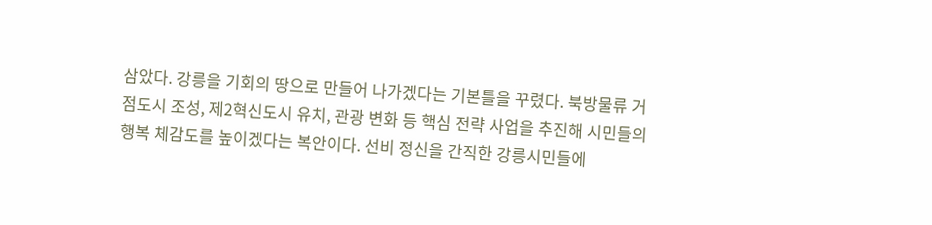삼았다. 강릉을 기회의 땅으로 만들어 나가겠다는 기본틀을 꾸렸다. 북방물류 거점도시 조성, 제2혁신도시 유치, 관광 변화 등 핵심 전략 사업을 추진해 시민들의 행복 체감도를 높이겠다는 복안이다. 선비 정신을 간직한 강릉시민들에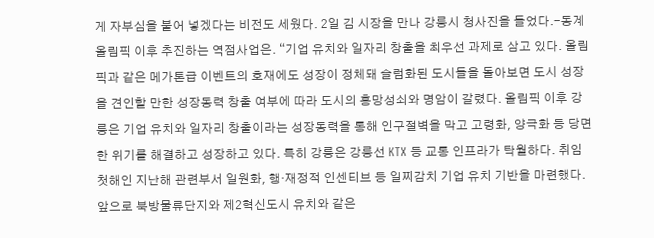게 자부심을 불어 넣겠다는 비전도 세웠다. 2일 김 시장을 만나 강릉시 청사진을 들었다.-동계올림픽 이후 추진하는 역점사업은. “기업 유치와 일자리 창출을 최우선 과제로 삼고 있다. 올림픽과 같은 메가톤급 이벤트의 호재에도 성장이 정체돼 슬럼화된 도시들을 돌아보면 도시 성장을 견인할 만한 성장동력 창출 여부에 따라 도시의 흥망성쇠와 명암이 갈렸다. 올림픽 이후 강릉은 기업 유치와 일자리 창출이라는 성장동력을 통해 인구절벽을 막고 고령화, 양극화 등 당면한 위기를 해결하고 성장하고 있다. 특히 강릉은 강릉선 KTX 등 교통 인프라가 탁월하다. 취임 첫해인 지난해 관련부서 일원화, 행·재정적 인센티브 등 일찌감치 기업 유치 기반을 마련했다. 앞으로 북방물류단지와 제2혁신도시 유치와 같은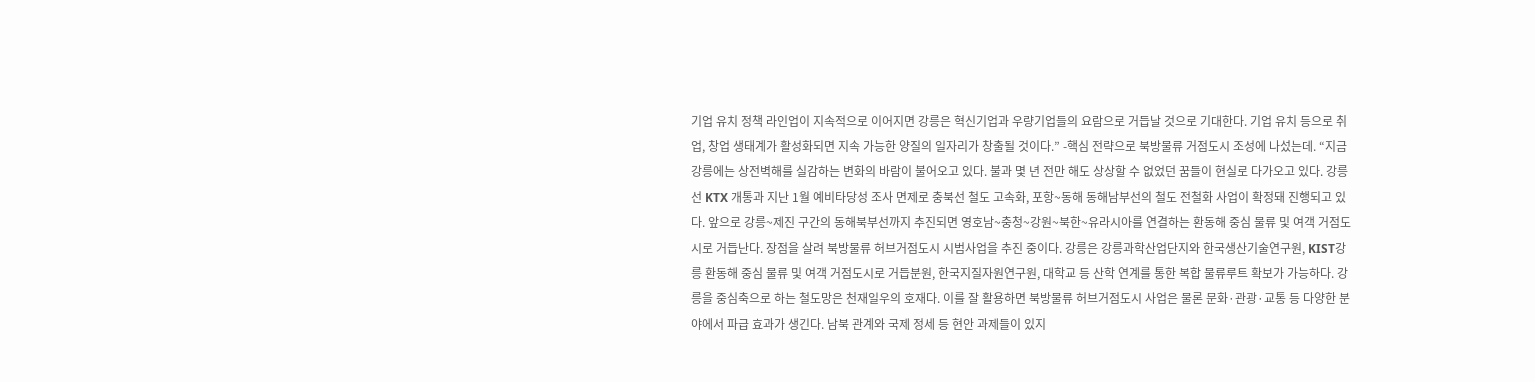기업 유치 정책 라인업이 지속적으로 이어지면 강릉은 혁신기업과 우량기업들의 요람으로 거듭날 것으로 기대한다. 기업 유치 등으로 취업, 창업 생태계가 활성화되면 지속 가능한 양질의 일자리가 창출될 것이다.” -핵심 전략으로 북방물류 거점도시 조성에 나섰는데. “지금 강릉에는 상전벽해를 실감하는 변화의 바람이 불어오고 있다. 불과 몇 년 전만 해도 상상할 수 없었던 꿈들이 현실로 다가오고 있다. 강릉선 KTX 개통과 지난 1월 예비타당성 조사 면제로 충북선 철도 고속화, 포항~동해 동해남부선의 철도 전철화 사업이 확정돼 진행되고 있다. 앞으로 강릉~제진 구간의 동해북부선까지 추진되면 영호남~충청~강원~북한~유라시아를 연결하는 환동해 중심 물류 및 여객 거점도시로 거듭난다. 장점을 살려 북방물류 허브거점도시 시범사업을 추진 중이다. 강릉은 강릉과학산업단지와 한국생산기술연구원, KIST강릉 환동해 중심 물류 및 여객 거점도시로 거듭분원, 한국지질자원연구원, 대학교 등 산학 연계를 통한 복합 물류루트 확보가 가능하다. 강릉을 중심축으로 하는 철도망은 천재일우의 호재다. 이를 잘 활용하면 북방물류 허브거점도시 사업은 물론 문화·관광·교통 등 다양한 분야에서 파급 효과가 생긴다. 남북 관계와 국제 정세 등 현안 과제들이 있지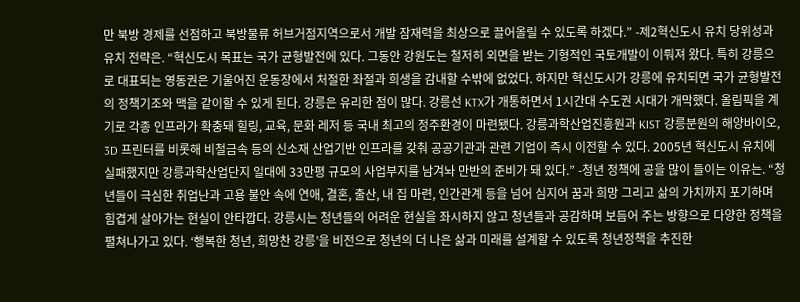만 북방 경제를 선점하고 북방물류 허브거점지역으로서 개발 잠재력을 최상으로 끌어올릴 수 있도록 하겠다.” -제2혁신도시 유치 당위성과 유치 전략은. “혁신도시 목표는 국가 균형발전에 있다. 그동안 강원도는 철저히 외면을 받는 기형적인 국토개발이 이뤄져 왔다. 특히 강릉으로 대표되는 영동권은 기울어진 운동장에서 처절한 좌절과 희생을 감내할 수밖에 없었다. 하지만 혁신도시가 강릉에 유치되면 국가 균형발전의 정책기조와 맥을 같이할 수 있게 된다. 강릉은 유리한 점이 많다. 강릉선 KTX가 개통하면서 1시간대 수도권 시대가 개막했다. 올림픽을 계기로 각종 인프라가 확충돼 힐링, 교육, 문화 레저 등 국내 최고의 정주환경이 마련됐다. 강릉과학산업진흥원과 KIST 강릉분원의 해양바이오, 3D 프린터를 비롯해 비철금속 등의 신소재 산업기반 인프라를 갖춰 공공기관과 관련 기업이 즉시 이전할 수 있다. 2005년 혁신도시 유치에 실패했지만 강릉과학산업단지 일대에 33만평 규모의 사업부지를 남겨놔 만반의 준비가 돼 있다.” -청년 정책에 공을 많이 들이는 이유는. “청년들이 극심한 취업난과 고용 불안 속에 연애, 결혼, 출산, 내 집 마련, 인간관계 등을 넘어 심지어 꿈과 희망 그리고 삶의 가치까지 포기하며 힘겹게 살아가는 현실이 안타깝다. 강릉시는 청년들의 어려운 현실을 좌시하지 않고 청년들과 공감하며 보듬어 주는 방향으로 다양한 정책을 펼쳐나가고 있다. ‘행복한 청년, 희망찬 강릉’을 비전으로 청년의 더 나은 삶과 미래를 설계할 수 있도록 청년정책을 추진한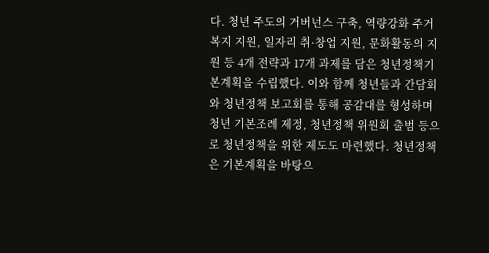다. 청년 주도의 거버넌스 구축, 역량강화 주거 복지 지원, 일자리 취·창업 지원, 문화활동의 지원 등 4개 전략과 17개 과제를 담은 청년정책기본계획을 수립했다. 이와 함께 청년들과 간담회와 청년정책 보고회를 통해 공감대를 형성하며 청년 기본조례 제정, 청년정책 위원회 출범 등으로 청년정책을 위한 제도도 마련했다. 청년정책은 기본계획을 바탕으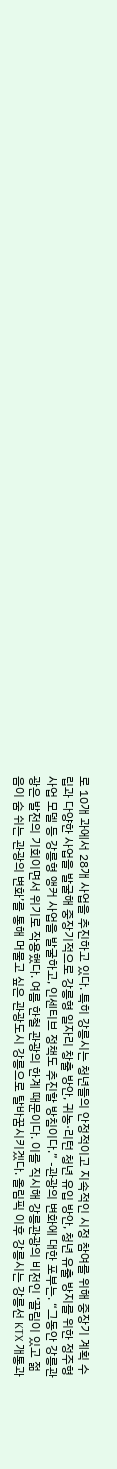로 10개 과에서 28개 사업을 추진하고 있다. 특히 강릉시는 청년들의 안정적이고 지속적인 시정 참여를 위해 중장기 계획 수립과 다양한 사업을 발굴해 중장기적으로 강릉형 일자리 창출 방안, 귀농·리턴 청년 유입 방안, 청년 유출 방지를 위한 정주형 사업 모델 등 강릉형 앵커 사업을 발굴하고, 인센티브 정책도 추진할 방침이다.” -관광의 변화에 대한 포부는. “그동안 강릉관광은 발전의 기회이면서 위기로 작용했다. 여름 한철 관광의 한계 때문이다. 이를 직시해 강릉관광의 비전인 ‘끌림이 있고 젊음이 숨 쉬는 관광의 변화’를 통해 머물고 싶은 관광도시 강릉으로 탈바꿈시키겠다. 올림픽 이후 강릉시는 강릉선 KTX 개통과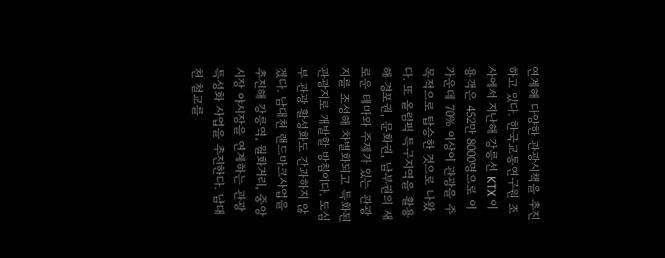연계해 다양한 관광시책을 추진하고 있다. 한국교통연구원 조사에서 지난해 강릉선 KTX 이용객은 452만 8000명으로 이 가운데 70% 이상이 관광을 주목적으로 탑승한 것으로 나왔다. 또 올림픽 특구지역을 활용해 경포권, 문화권, 남부권의 새로운 테마와 주제가 있는 관광지를 조성해 차별화되고 특화된 관광지로 개발할 방침이다. 도심부 관광 활성화도 간과하지 않겠다. 남대천 랜드마크사업을 추진해 강릉역, 월화거리, 중앙시장 야시장을 연계하는 관광 특성화 사업을 추진한다. 남대천 철교를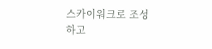스카이워크로 조성하고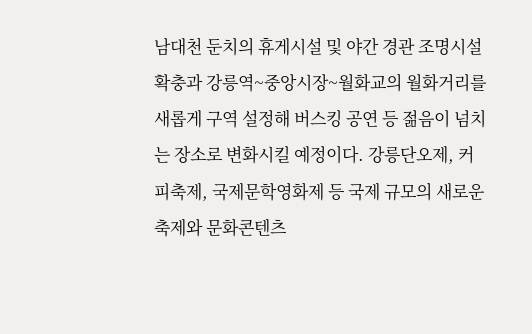남대천 둔치의 휴게시설 및 야간 경관 조명시설 확충과 강릉역~중앙시장~월화교의 월화거리를 새롭게 구역 설정해 버스킹 공연 등 젊음이 넘치는 장소로 변화시킬 예정이다. 강릉단오제, 커피축제, 국제문학영화제 등 국제 규모의 새로운 축제와 문화콘텐츠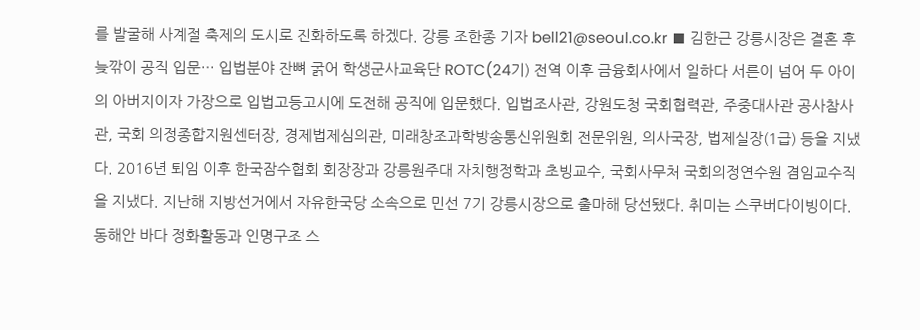를 발굴해 사계절 축제의 도시로 진화하도록 하겠다. 강릉 조한종 기자 bell21@seoul.co.kr ■ 김한근 강릉시장은 결혼 후 늦깎이 공직 입문… 입법분야 잔뼈 굵어 학생군사교육단 ROTC(24기) 전역 이후 금융회사에서 일하다 서른이 넘어 두 아이의 아버지이자 가장으로 입법고등고시에 도전해 공직에 입문했다. 입법조사관, 강원도청 국회협력관, 주중대사관 공사참사관, 국회 의정종합지원센터장, 경제법제심의관, 미래창조과학방송통신위원회 전문위원, 의사국장, 법제실장(1급) 등을 지냈다. 2016년 퇴임 이후 한국잠수협회 회장장과 강릉원주대 자치행정학과 초빙교수, 국회사무처 국회의정연수원 겸임교수직을 지냈다. 지난해 지방선거에서 자유한국당 소속으로 민선 7기 강릉시장으로 출마해 당선됐다. 취미는 스쿠버다이빙이다. 동해안 바다 정화활동과 인명구조 스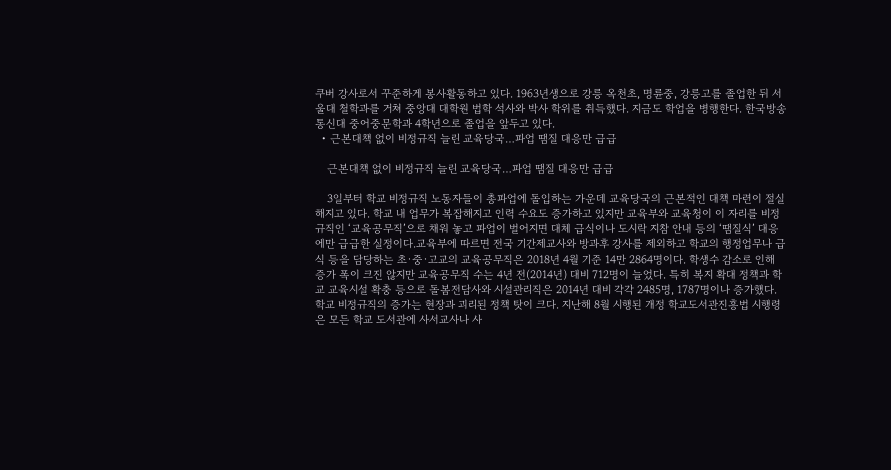쿠버 강사로서 꾸준하게 봉사활동하고 있다. 1963년생으로 강릉 옥천초, 명륜중, 강릉고를 졸업한 뒤 서울대 철학과를 거쳐 중앙대 대학원 법학 석사와 박사 학위를 취득했다. 지금도 학업을 병행한다. 한국방송통신대 중어중문학과 4학년으로 졸업을 앞두고 있다.
  • 근본대책 없이 비정규직 늘린 교육당국…파업 땜질 대응만 급급

    근본대책 없이 비정규직 늘린 교육당국…파업 땜질 대응만 급급

    3일부터 학교 비정규직 노동자들이 총파업에 돌입하는 가운데 교육당국의 근본적인 대책 마련이 절실해지고 있다. 학교 내 업무가 복잡해지고 인력 수요도 증가하고 있지만 교육부와 교육청이 이 자리를 비정규직인 ‘교육공무직’으로 채워 놓고 파업이 벌어지면 대체 급식이나 도시락 지참 안내 등의 ‘땜질식’ 대응에만 급급한 실정이다.교육부에 따르면 전국 기간제교사와 방과후 강사를 제외하고 학교의 행정업무나 급식 등을 담당하는 초·중·고교의 교육공무직은 2018년 4월 기준 14만 2864명이다. 학생수 감소로 인해 증가 폭이 크진 않지만 교육공무직 수는 4년 전(2014년) 대비 712명이 늘었다. 특히 복지 확대 정책과 학교 교육시설 확충 등으로 돌봄전담사와 시설관리직은 2014년 대비 각각 2485명, 1787명이나 증가했다. 학교 비정규직의 증가는 현장과 괴리된 정책 탓이 크다. 지난해 8월 시행된 개정 학교도서관진흥법 시행령은 모든 학교 도서관에 사서교사나 사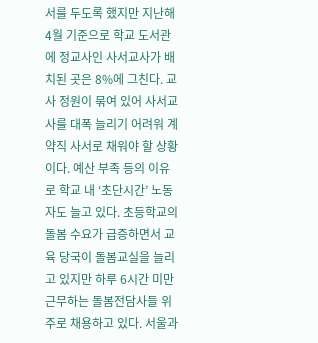서를 두도록 했지만 지난해 4월 기준으로 학교 도서관에 정교사인 사서교사가 배치된 곳은 8%에 그친다. 교사 정원이 묶여 있어 사서교사를 대폭 늘리기 어려워 계약직 사서로 채워야 할 상황이다. 예산 부족 등의 이유로 학교 내 ‘초단시간’ 노동자도 늘고 있다. 초등학교의 돌봄 수요가 급증하면서 교육 당국이 돌봄교실을 늘리고 있지만 하루 6시간 미만 근무하는 돌봄전담사들 위주로 채용하고 있다. 서울과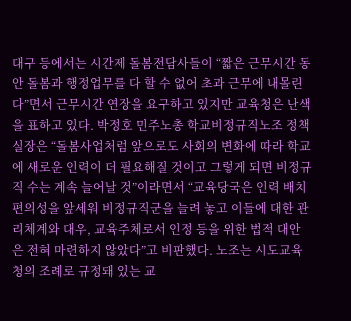대구 등에서는 시간제 돌봄전담사들이 “짧은 근무시간 동안 돌봄과 행정업무를 다 할 수 없어 초과 근무에 내몰린다”면서 근무시간 연장을 요구하고 있지만 교육청은 난색을 표하고 있다. 박정호 민주노총 학교비정규직노조 정책실장은 “돌봄사업처럼 앞으로도 사회의 변화에 따라 학교에 새로운 인력이 더 필요해질 것이고 그렇게 되면 비정규직 수는 계속 늘어날 것”이라면서 “교육당국은 인력 배치 편의성을 앞세워 비정규직군을 늘려 놓고 이들에 대한 관리체계와 대우, 교육주체로서 인정 등을 위한 법적 대안은 전혀 마련하지 않았다”고 비판했다. 노조는 시도교육청의 조례로 규정돼 있는 교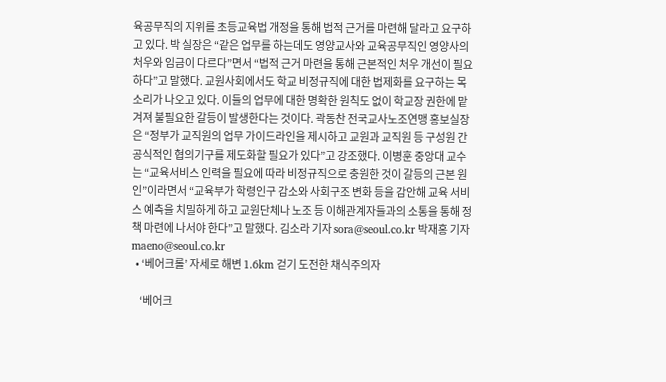육공무직의 지위를 초등교육법 개정을 통해 법적 근거를 마련해 달라고 요구하고 있다. 박 실장은 “같은 업무를 하는데도 영양교사와 교육공무직인 영양사의 처우와 임금이 다르다”면서 “법적 근거 마련을 통해 근본적인 처우 개선이 필요하다”고 말했다. 교원사회에서도 학교 비정규직에 대한 법제화를 요구하는 목소리가 나오고 있다. 이들의 업무에 대한 명확한 원칙도 없이 학교장 권한에 맡겨져 불필요한 갈등이 발생한다는 것이다. 곽동찬 전국교사노조연맹 홍보실장은 “정부가 교직원의 업무 가이드라인을 제시하고 교원과 교직원 등 구성원 간 공식적인 협의기구를 제도화할 필요가 있다”고 강조했다. 이병훈 중앙대 교수는 “교육서비스 인력을 필요에 따라 비정규직으로 충원한 것이 갈등의 근본 원인”이라면서 “교육부가 학령인구 감소와 사회구조 변화 등을 감안해 교육 서비스 예측을 치밀하게 하고 교원단체나 노조 등 이해관계자들과의 소통을 통해 정책 마련에 나서야 한다”고 말했다. 김소라 기자 sora@seoul.co.kr 박재홍 기자 maeno@seoul.co.kr
  • ‘베어크롤’ 자세로 해변 1.6km 걷기 도전한 채식주의자

    ‘베어크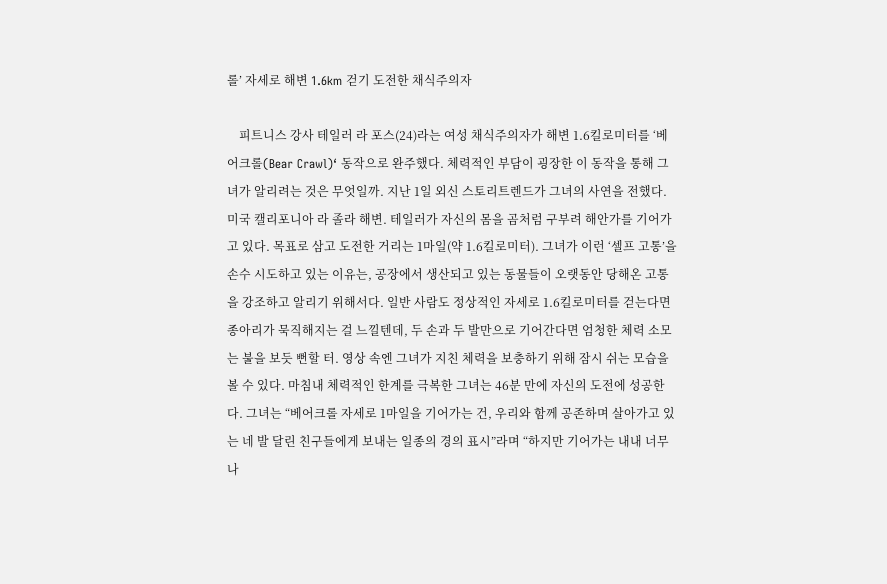롤’ 자세로 해변 1.6km 걷기 도전한 채식주의자

    피트니스 강사 테일러 라 포스(24)라는 여성 채식주의자가 해변 1.6킬로미터를 ‘베어크롤(Bear Crawl)‘ 동작으로 완주했다. 체력적인 부담이 굉장한 이 동작을 통해 그녀가 알리려는 것은 무엇일까. 지난 1일 외신 스토리트렌드가 그녀의 사연을 전했다. 미국 캘리포니아 라 졸라 해변. 테일러가 자신의 몸을 곰처럼 구부려 해안가를 기어가고 있다. 목표로 삼고 도전한 거리는 1마일(약 1.6킬로미터). 그녀가 이런 ‘셀프 고통’을 손수 시도하고 있는 이유는, 공장에서 생산되고 있는 동물들이 오랫동안 당해온 고통을 강조하고 알리기 위해서다. 일반 사람도 정상적인 자세로 1.6킬로미터를 걷는다면 종아리가 묵직해지는 걸 느낄텐데, 두 손과 두 발만으로 기어간다면 엄청한 체력 소모는 불을 보듯 뻔할 터. 영상 속엔 그녀가 지친 체력을 보충하기 위해 잠시 쉬는 모습을 볼 수 있다. 마침내 체력적인 한계를 극복한 그녀는 46분 만에 자신의 도전에 성공한다. 그녀는 “베어크롤 자세로 1마일을 기어가는 건, 우리와 함께 공존하며 살아가고 있는 네 발 달린 친구들에게 보내는 일종의 경의 표시”라며 “하지만 기어가는 내내 너무나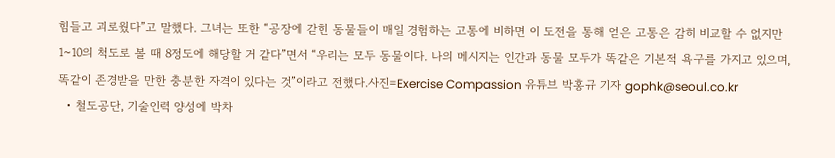힘들고 괴로웠다”고 말했다. 그녀는 또한 “공장에 갇힌 동물들이 매일 경험하는 고통에 비하면 이 도전을 통해 얻은 고통은 감히 비교할 수 없지만 1~10의 척도로 볼 때 8정도에 해당할 거 같다”면서 “우리는 모두 동물이다. 나의 메시지는 인간과 동물 모두가 똑같은 기본적 욕구를 가지고 있으며, 똑같이 존경받을 만한 충분한 자격이 있다는 것”이라고 전했다.사진=Exercise Compassion 유튜브 박홍규 기자 gophk@seoul.co.kr
  • 철도공단, 기술인력 양성에 박차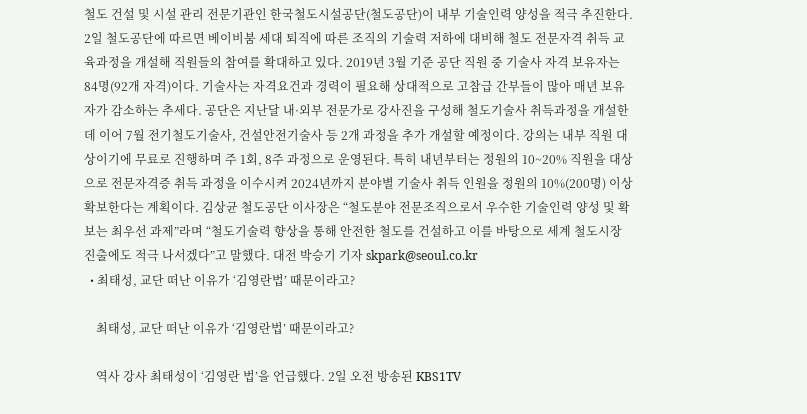철도 건설 및 시설 관리 전문기관인 한국철도시설공단(철도공단)이 내부 기술인력 양성을 적극 추진한다. 2일 철도공단에 따르면 베이비붐 세대 퇴직에 따른 조직의 기술력 저하에 대비해 철도 전문자격 취득 교육과정을 개설해 직원들의 참여를 확대하고 있다. 2019년 3월 기준 공단 직원 중 기술사 자격 보유자는 84명(92개 자격)이다. 기술사는 자격요건과 경력이 필요해 상대적으로 고참급 간부들이 많아 매년 보유자가 감소하는 추세다. 공단은 지난달 내·외부 전문가로 강사진을 구성해 철도기술사 취득과정을 개설한 데 이어 7월 전기철도기술사, 건설안전기술사 등 2개 과정을 추가 개설할 예정이다. 강의는 내부 직원 대상이기에 무료로 진행하며 주 1회, 8주 과정으로 운영된다. 특히 내년부터는 정원의 10~20% 직원을 대상으로 전문자격증 취득 과정을 이수시켜 2024년까지 분야별 기술사 취득 인원을 정원의 10%(200명) 이상 확보한다는 계획이다. 김상균 철도공단 이사장은 “철도분야 전문조직으로서 우수한 기술인력 양성 및 확보는 최우선 과제”라며 “철도기술력 향상을 통해 안전한 철도를 건설하고 이를 바탕으로 세계 철도시장 진출에도 적극 나서겠다”고 말했다. 대전 박승기 기자 skpark@seoul.co.kr
  • 최태성, 교단 떠난 이유가 ‘김영란법’ 때문이라고?

    최태성, 교단 떠난 이유가 ‘김영란법’ 때문이라고?

    역사 강사 최태성이 ‘김영란 법’을 언급했다. 2일 오전 방송된 KBS1TV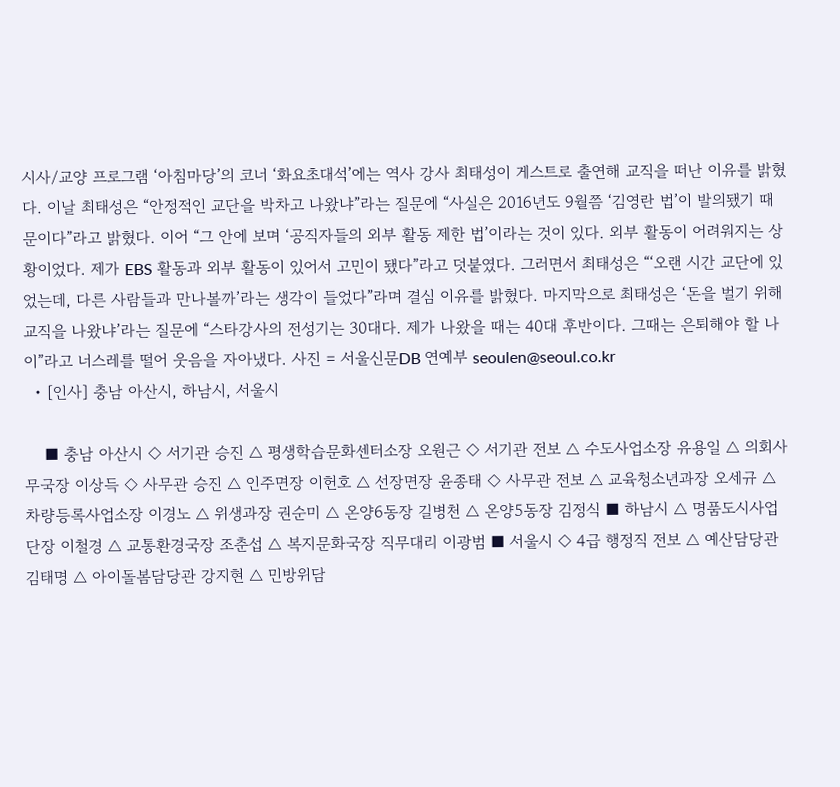시사/교양 프로그램 ‘아침마당’의 코너 ‘화요초대석’에는 역사 강사 최태성이 게스트로 출연해 교직을 떠난 이유를 밝혔다. 이날 최태성은 “안정적인 교단을 박차고 나왔냐”라는 질문에 “사실은 2016년도 9월쯤 ‘김영란 법’이 발의됐기 때문이다”라고 밝혔다. 이어 “그 안에 보며 ‘공직자들의 외부 활동 제한 법’이라는 것이 있다. 외부 활동이 어려워지는 상황이었다. 제가 EBS 활동과 외부 활동이 있어서 고민이 됐다”라고 덧붙였다. 그러면서 최태성은 “‘오랜 시간 교단에 있었는데, 다른 사람들과 만나볼까’라는 생각이 들었다”라며 결심 이유를 밝혔다. 마지막으로 최태성은 ‘돈을 벌기 위해 교직을 나왔냐’라는 질문에 “스타강사의 전성기는 30대다. 제가 나왔을 때는 40대 후반이다. 그때는 은퇴해야 할 나이”라고 너스레를 떨어 웃음을 자아냈다. 사진 = 서울신문DB 연예부 seoulen@seoul.co.kr
  • [인사] 충남 아산시, 하남시, 서울시

    ■ 충남 아산시 ◇ 서기관 승진 △ 평생학습문화센터소장 오원근 ◇ 서기관 전보 △ 수도사업소장 유용일 △ 의회사무국장 이상득 ◇ 사무관 승진 △ 인주면장 이헌호 △ 선장면장 윤종태 ◇ 사무관 전보 △ 교육청소년과장 오세규 △ 차량등록사업소장 이경노 △ 위생과장 권순미 △ 온양6동장 길병천 △ 온양5동장 김정식 ■ 하남시 △ 명품도시사업단장 이철경 △ 교통환경국장 조춘섭 △ 복지문화국장 직무대리 이광범 ■ 서울시 ◇ 4급 행정직 전보 △ 예산담당관 김태명 △ 아이돌봄담당관 강지현 △ 민방위담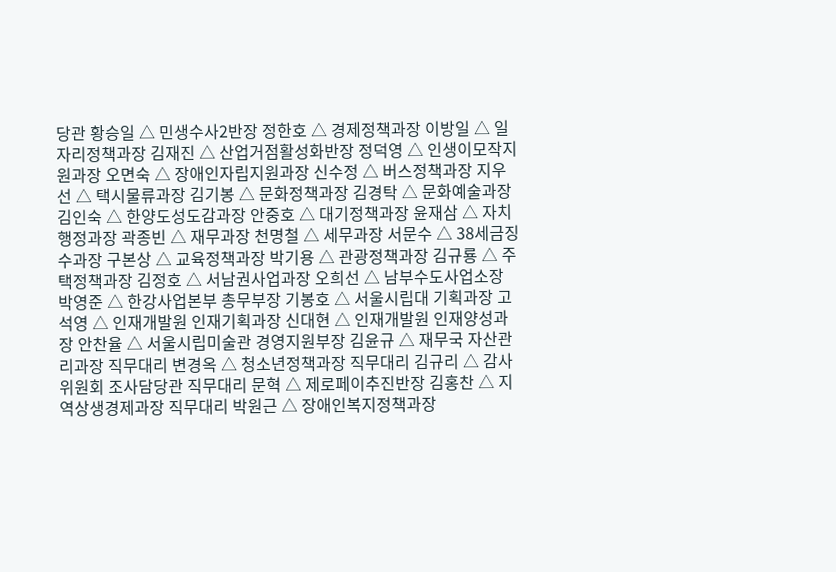당관 황승일 △ 민생수사2반장 정한호 △ 경제정책과장 이방일 △ 일자리정책과장 김재진 △ 산업거점활성화반장 정덕영 △ 인생이모작지원과장 오면숙 △ 장애인자립지원과장 신수정 △ 버스정책과장 지우선 △ 택시물류과장 김기봉 △ 문화정책과장 김경탁 △ 문화예술과장 김인숙 △ 한양도성도감과장 안중호 △ 대기정책과장 윤재삼 △ 자치행정과장 곽종빈 △ 재무과장 천명철 △ 세무과장 서문수 △ 38세금징수과장 구본상 △ 교육정책과장 박기용 △ 관광정책과장 김규룡 △ 주택정책과장 김정호 △ 서남권사업과장 오희선 △ 남부수도사업소장 박영준 △ 한강사업본부 총무부장 기봉호 △ 서울시립대 기획과장 고석영 △ 인재개발원 인재기획과장 신대현 △ 인재개발원 인재양성과장 안찬율 △ 서울시립미술관 경영지원부장 김윤규 △ 재무국 자산관리과장 직무대리 변경옥 △ 청소년정책과장 직무대리 김규리 △ 감사위원회 조사담당관 직무대리 문혁 △ 제로페이추진반장 김홍찬 △ 지역상생경제과장 직무대리 박원근 △ 장애인복지정책과장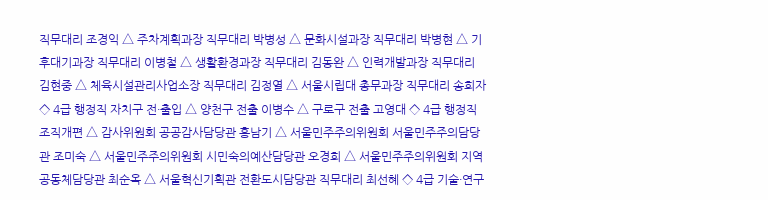직무대리 조경익 △ 주차계획과장 직무대리 박병성 △ 문화시설과장 직무대리 박병현 △ 기후대기과장 직무대리 이병철 △ 생활환경과장 직무대리 김동완 △ 인력개발과장 직무대리 김현중 △ 체육시설관리사업소장 직무대리 김정열 △ 서울시립대 총무과장 직무대리 송희자 ◇ 4급 행정직 자치구 전·출입 △ 양천구 전출 이병수 △ 구로구 전출 고영대 ◇ 4급 행정직 조직개편 △ 감사위원회 공공감사담당관 홍남기 △ 서울민주주의위원회 서울민주주의담당관 조미숙 △ 서울민주주의위원회 시민숙의예산담당관 오경희 △ 서울민주주의위원회 지역공동체담당관 최순옥 △ 서울혁신기획관 전환도시담당관 직무대리 최선혜 ◇ 4급 기술·연구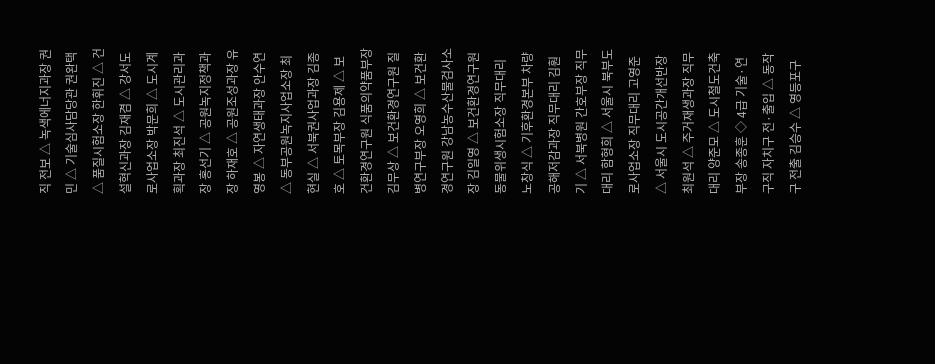직 전보 △ 녹색에너지과장 권민 △ 기술심사담당관 권완택 △ 품질시험소장 한휘진 △ 건설혁신과장 김재겸 △ 강서도로사업소장 박문희 △ 도시계획과장 최진석 △ 도시관리과장 홍선기 △ 공원녹지정책과장 하재호 △ 공원조성과장 유영봉 △ 자연생태과장 안수연 △ 동부공원녹지사업소장 최현실 △ 서북권사업과장 김종호 △ 토목부장 김용제 △ 보건환경연구원 식품의약품부장 김무상 △ 보건환경연구원 질병연구부장 오영희 △ 보건환경연구원 강남농수산물검사소장 김일영 △ 보건환경연구원 동물위생시험소장 직무대리 노창식 △ 기후환경본부 차량공해저감과장 직무대리 김훤기 △ 서북병원 간호부장 직무대리 함형희 △ 서울시 북부도로사업소장 직무대리 고영준 △ 서울시 도시공간개선반장 최원석 △ 주거재생과장 직무대리 양준모 △ 도시철도건축부장 송종훈 ◇ 4급 기술·연구직 자치구 전·출입 △ 동작구 전출 김승수 △ 영등포구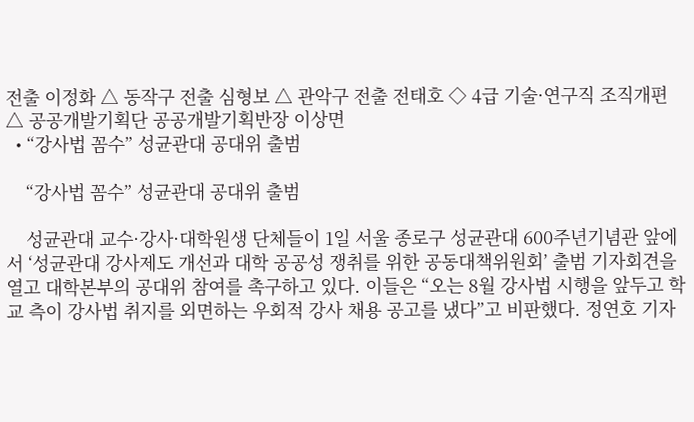전출 이정화 △ 동작구 전출 심형보 △ 관악구 전출 전태호 ◇ 4급 기술·연구직 조직개편 △ 공공개발기획단 공공개발기획반장 이상면
  • “강사법 꼼수” 성균관대 공대위 출범

    “강사법 꼼수” 성균관대 공대위 출범

    성균관대 교수·강사·대학원생 단체들이 1일 서울 종로구 성균관대 600주년기념관 앞에서 ‘성균관대 강사제도 개선과 대학 공공성 쟁취를 위한 공동대책위원회’ 출범 기자회견을 열고 대학본부의 공대위 참여를 촉구하고 있다. 이들은 “오는 8월 강사법 시행을 앞두고 학교 측이 강사법 취지를 외면하는 우회적 강사 채용 공고를 냈다”고 비판했다. 정연호 기자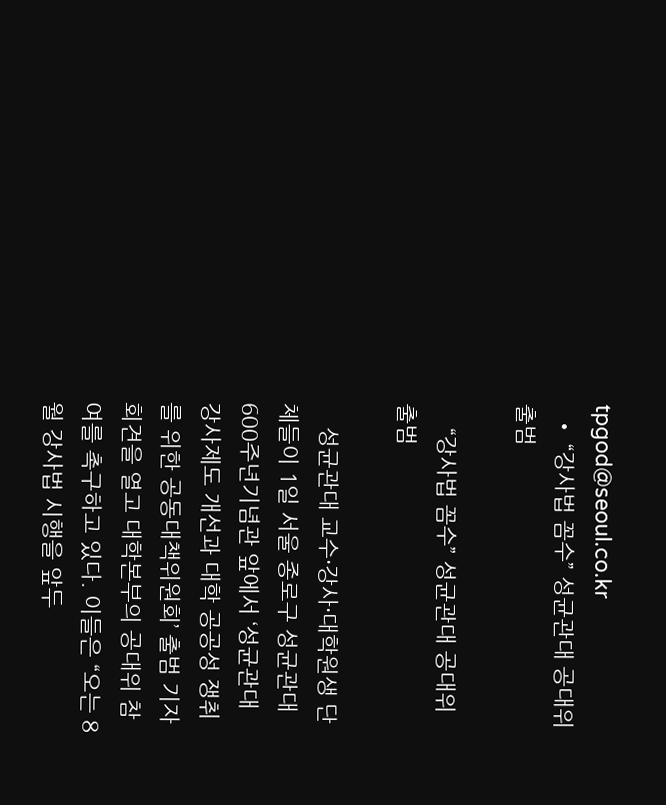tpgod@seoul.co.kr
  • “강사법 꼼수” 성균관대 공대위 출범

    “강사법 꼼수” 성균관대 공대위 출범

    성균관대 교수·강사·대학원생 단체들이 1일 서울 종로구 성균관대 600주년기념관 앞에서 ‘성균관대 강사제도 개선과 대학 공공성 쟁취를 위한 공동대책위원회’ 출범 기자회견을 열고 대학본부의 공대위 참여를 촉구하고 있다. 이들은 “오는 8월 강사법 시행을 앞두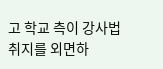고 학교 측이 강사법 취지를 외면하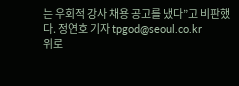는 우회적 강사 채용 공고를 냈다”고 비판했다. 정연호 기자 tpgod@seoul.co.kr
위로